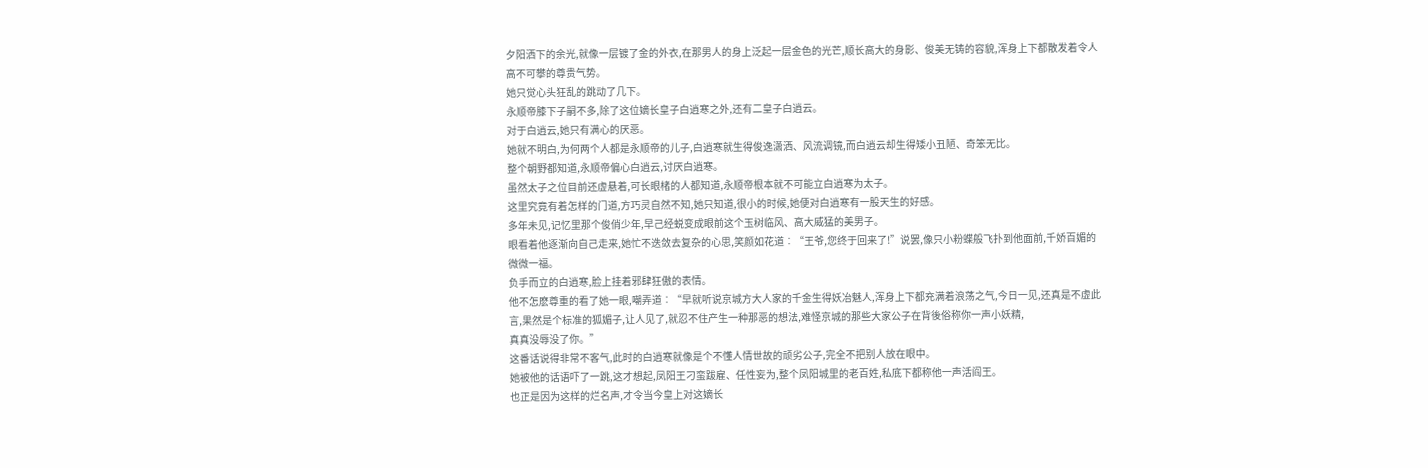夕阳洒下的余光,就像一层镀了金的外衣,在那男人的身上泛起一层金色的光芒,顺长高大的身影、俊美无铸的容貌,浑身上下都散发着令人高不可攀的尊贵气势。
她只觉心头狂乱的跳动了几下。
永顺帝膝下子嗣不多,除了这位嫡长皇子白逍寒之外,还有二皇子白逍云。
对于白逍云,她只有满心的厌恶。
她就不明白,为何两个人都是永顺帝的儿子,白逍寒就生得俊逸潇洒、风流调镜,而白逍云却生得矮小丑陋、奇笨无比。
整个朝野都知道,永顺帝偏心白逍云,讨厌白逍寒。
虽然太子之位目前还虚悬着,可长眼楮的人都知道,永顺帝根本就不可能立白逍寒为太子。
这里究竟有着怎样的门道,方巧灵自然不知,她只知道,很小的时候,她便对白逍寒有一股天生的好感。
多年未见,记忆里那个俊俏少年,早己经蜕变成眼前这个玉树临风、高大威猛的美男子。
眼看着他逐渐向自己走来,她忙不迭敛去复杂的心思,笑颜如花道︰“王爷,您终于回来了!”说罢,像只小粉蝶般飞扑到他面前,千娇百媚的微微一福。
负手而立的白逍寒,脸上挂着邪肆狂傲的表情。
他不怎麽尊重的看了她一眼,嘲弄道︰“早就听说京城方大人家的千金生得妖冶魅人,浑身上下都充满着浪荡之气,今日一见,还真是不虚此言,果然是个标准的狐媚子,让人见了,就忍不住产生一种那恶的想法,难怪京城的那些大家公子在背後俗称你一声小妖精,
真真没辱没了你。”
这番话说得非常不客气,此时的白逍寒就像是个不懂人情世故的顽劣公子,完全不把别人放在眼中。
她被他的话语吓了一跳,这才想起,凤阳王刁蛮跋雇、任性妄为,整个凤阳城里的老百姓,私底下都称他一声活阎王。
也正是因为这样的烂名声,才令当今皇上对这嫡长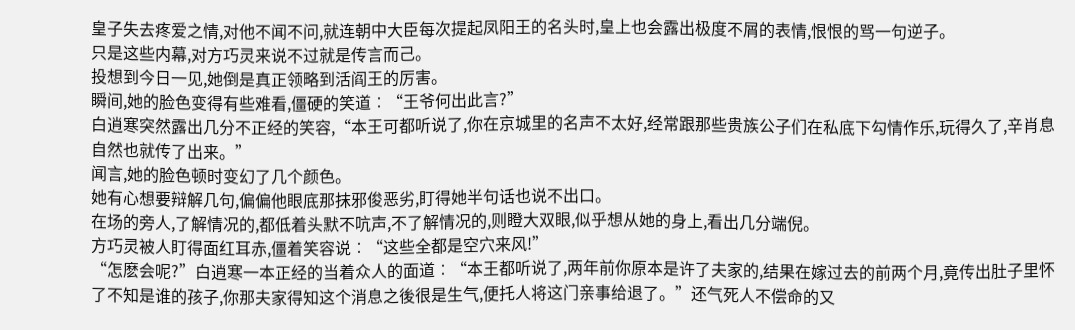皇子失去疼爱之情,对他不闻不问,就连朝中大臣每次提起凤阳王的名头时,皇上也会露出极度不屑的表情,恨恨的骂一句逆子。
只是这些内幕,对方巧灵来说不过就是传言而己。
投想到今日一见,她倒是真正领略到活阎王的厉害。
瞬间,她的脸色变得有些难看,僵硬的笑道︰“王爷何出此言?”
白逍寒突然露出几分不正经的笑容,“本王可都听说了,你在京城里的名声不太好,经常跟那些贵族公子们在私底下勾情作乐,玩得久了,辛肖息自然也就传了出来。”
闻言,她的脸色顿时变幻了几个颜色。
她有心想要辩解几句,偏偏他眼底那抹邪俊恶劣,盯得她半句话也说不出口。
在场的旁人,了解情况的,都低着头默不吭声,不了解情况的,则瞪大双眼,似乎想从她的身上,看出几分端倪。
方巧灵被人盯得面红耳赤,僵着笑容说︰“这些全都是空穴来风!”
“怎麽会呢?”白逍寒一本正经的当着众人的面道︰“本王都听说了,两年前你原本是许了夫家的,结果在嫁过去的前两个月,竟传出肚子里怀了不知是谁的孩子,你那夫家得知这个消息之後很是生气,便托人将这门亲事给退了。”还气死人不偿命的又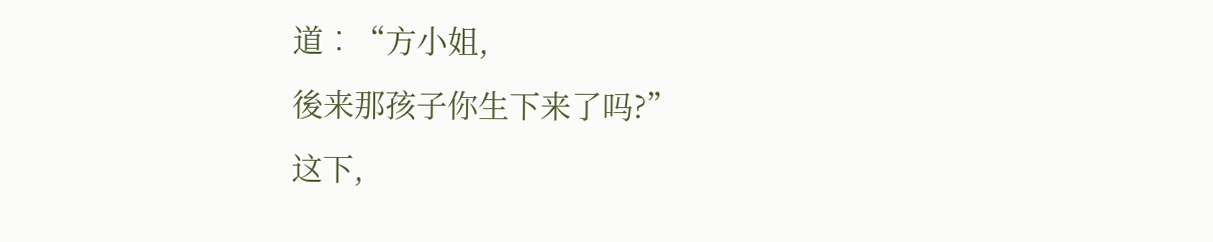道︰“方小姐,
後来那孩子你生下来了吗?”
这下,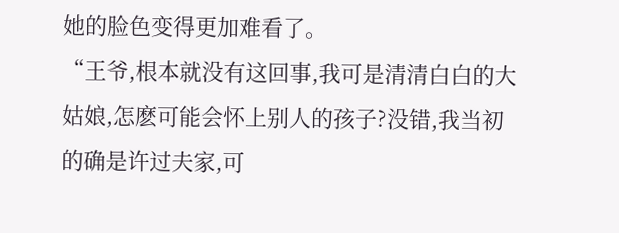她的脸色变得更加难看了。
“王爷,根本就没有这回事,我可是清清白白的大姑娘,怎麽可能会怀上别人的孩子?没错,我当初的确是许过夫家,可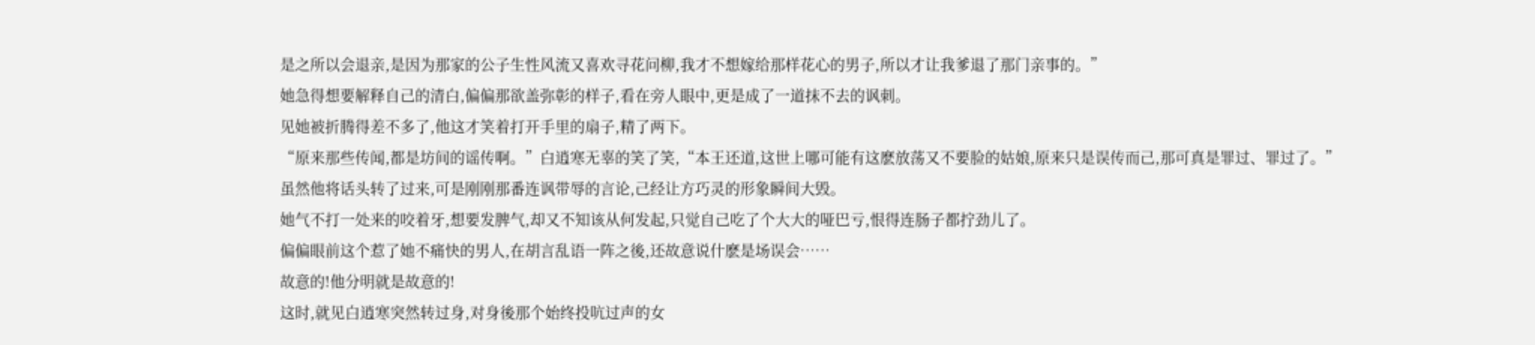是之所以会退亲,是因为那家的公子生性风流又喜欢寻花问柳,我才不想嫁给那样花心的男子,所以才让我爹退了那门亲事的。”
她急得想要解释自己的清白,偏偏那欲盖弥彰的样子,看在旁人眼中,更是成了一道抹不去的讽刺。
见她被折腾得差不多了,他这才笑着打开手里的扇子,精了两下。
“原来那些传闻,都是坊间的谣传啊。”白逍寒无辜的笑了笑,“本王还道,这世上哪可能有这麽放荡又不要脸的姑娘,原来只是误传而己,那可真是罪过、罪过了。”
虽然他将话头转了过来,可是刚刚那番连讽带辱的言论,己经让方巧灵的形象瞬间大毁。
她气不打一处来的咬着牙,想要发脾气,却又不知该从何发起,只觉自己吃了个大大的哑巴亏,恨得连肠子都拧劲儿了。
偏偏眼前这个惹了她不痛快的男人,在胡言乱语一阵之後,还故意说什麽是场误会……
故意的!他分明就是故意的!
这时,就见白逍寒突然转过身,对身後那个始终投吭过声的女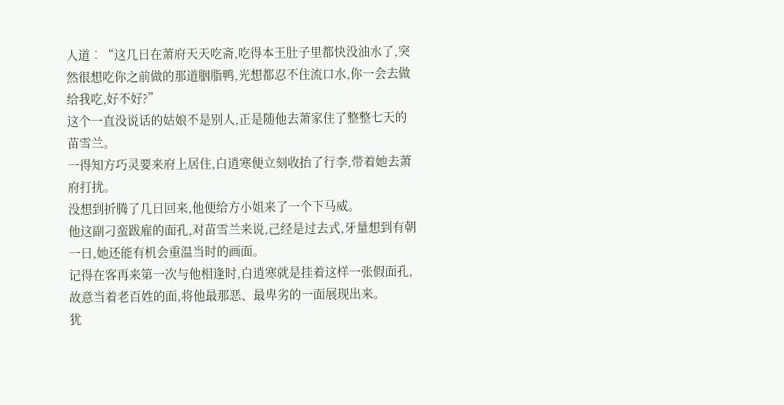人道︰“这几日在萧府天天吃斋,吃得本王肚子里都快没油水了,突然很想吃你之前做的那道胭脂鸭,光想都忍不住流口水,你一会去做给我吃,好不好?”
这个一直没说话的姑娘不是别人,正是随他去萧家住了整整七天的苗雪兰。
一得知方巧灵要来府上居住,白逍寒便立刻收抬了行李,带着她去萧府打扰。
没想到折腾了几日回来,他便给方小姐来了一个下马威。
他这副刁蛮跋雇的面孔,对苗雪兰来说,己经是过去式,牙量想到有朝一日,她还能有机会重温当时的画面。
记得在客再来第一次与他相逢时,白逍寒就是挂着这样一张假面孔,故意当着老百姓的面,将他最那恶、最卑劣的一面展现出来。
犹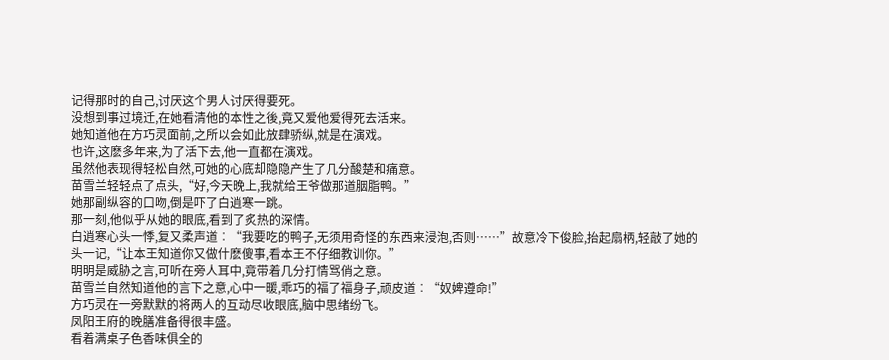记得那时的自己,讨厌这个男人讨厌得要死。
没想到事过境迁,在她看清他的本性之後,竟又爱他爱得死去活来。
她知道他在方巧灵面前,之所以会如此放肆骄纵,就是在演戏。
也许,这麽多年来,为了活下去,他一直都在演戏。
虽然他表现得轻松自然,可她的心底却隐隐产生了几分酸楚和痛意。
苗雪兰轻轻点了点头,“好,今天晚上,我就给王爷做那道胭脂鸭。”
她那副纵容的口吻,倒是吓了白逍寒一跳。
那一刻,他似乎从她的眼底,看到了炙热的深情。
白逍寒心头一悸,复又柔声道︰“我要吃的鸭子,无须用奇怪的东西来浸泡,否则……”故意冷下俊脸,抬起扇柄,轻敲了她的头一记,“让本王知道你又做什麽傻事,看本王不仔细教训你。”
明明是威胁之言,可听在旁人耳中,竟带着几分打情骂俏之意。
苗雪兰自然知道他的言下之意,心中一暖,乖巧的福了福身子,顽皮道︰“奴婢遵命!”
方巧灵在一旁默默的将两人的互动尽收眼底,脑中思绪纷飞。
凤阳王府的晚膳准备得很丰盛。
看着满桌子色香味俱全的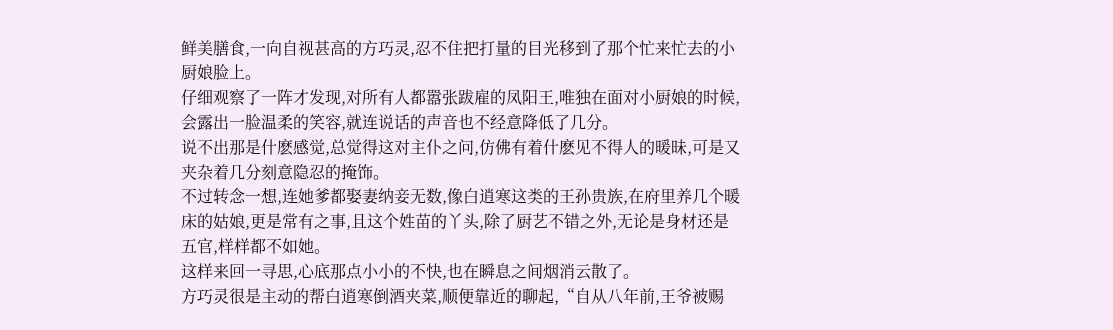鲜美膳食,一向自视甚高的方巧灵,忍不住把打量的目光移到了那个忙来忙去的小厨娘脸上。
仔细观察了一阵才发现,对所有人都嚣张跋雇的凤阳王,唯独在面对小厨娘的时候,会露出一脸温柔的笑容,就连说话的声音也不经意降低了几分。
说不出那是什麽感觉,总觉得这对主仆之问,仿佛有着什麽见不得人的暖昧,可是又夹杂着几分刻意隐忍的掩饰。
不过转念一想,连她爹都娶妻纳妾无数,像白逍寒这类的王孙贵族,在府里养几个暖床的姑娘,更是常有之事,且这个姓苗的丫头,除了厨艺不错之外,无论是身材还是五官,样样都不如她。
这样来回一寻思,心底那点小小的不快,也在瞬息之间烟消云散了。
方巧灵很是主动的帮白逍寒倒酒夹菜,顺便靠近的聊起,“自从八年前,王爷被赐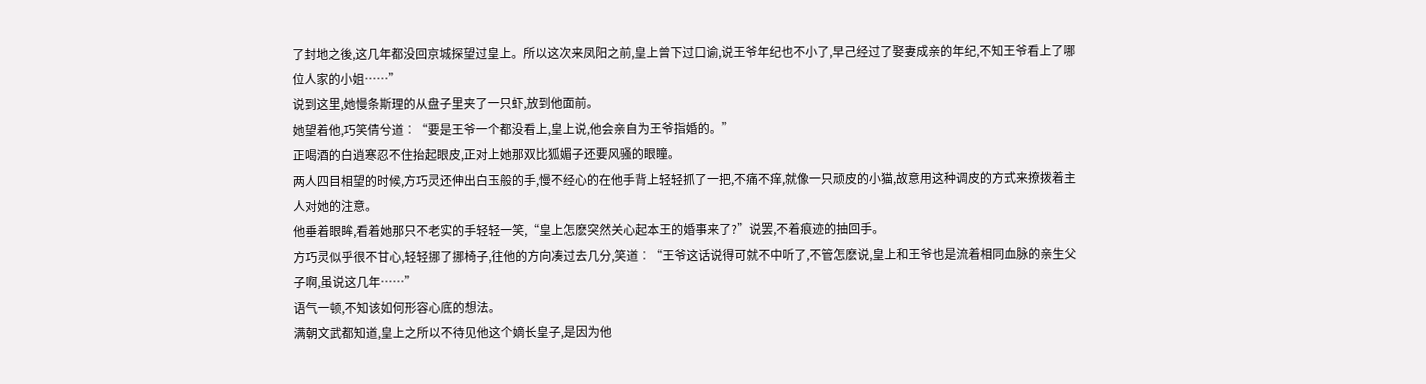了封地之後,这几年都没回京城探望过皇上。所以这次来凤阳之前,皇上曾下过口谕,说王爷年纪也不小了,早己经过了娶妻成亲的年纪,不知王爷看上了哪位人家的小姐……”
说到这里,她慢条斯理的从盘子里夹了一只虾,放到他面前。
她望着他,巧笑倩兮道︰“要是王爷一个都没看上,皇上说,他会亲自为王爷指婚的。”
正喝酒的白逍寒忍不住抬起眼皮,正对上她那双比狐媚子还要风骚的眼瞳。
两人四目相望的时候,方巧灵还伸出白玉般的手,慢不经心的在他手背上轻轻抓了一把,不痛不痒,就像一只顽皮的小猫,故意用这种调皮的方式来撩拨着主人对她的注意。
他垂着眼眸,看着她那只不老实的手轻轻一笑,“皇上怎麽突然关心起本王的婚事来了?”说罢,不着痕迹的抽回手。
方巧灵似乎很不甘心,轻轻挪了挪椅子,往他的方向凑过去几分,笑道︰“王爷这话说得可就不中听了,不管怎麽说,皇上和王爷也是流着相同血脉的亲生父子啊,虽说这几年……”
语气一顿,不知该如何形容心底的想法。
满朝文武都知道,皇上之所以不待见他这个嫡长皇子,是因为他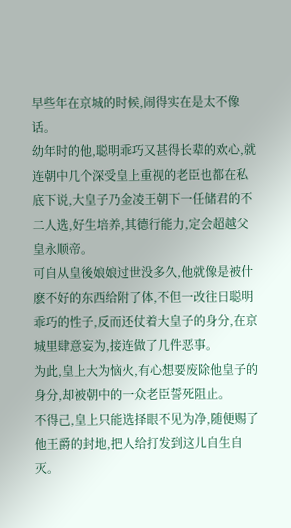早些年在京城的时候,闹得实在是太不像话。
幼年时的他,聪明乖巧又甚得长辈的欢心,就连朝中几个深受皇上重视的老臣也都在私底下说,大皇子乃金凌王朝下一任储君的不二人选,好生培养,其德行能力,定会超越父皇永顺帝。
可自从皇後娘娘过世没多久,他就像是被什麽不好的东西给附了体,不但一改往日聪明乖巧的性子,反而还仗着大皇子的身分,在京城里肆意妄为,接连做了几件恶事。
为此,皇上大为恼火,有心想要废除他皇子的身分,却被朝中的一众老臣誓死阻止。
不得己,皇上只能选择眼不见为净,随便赐了他王爵的封地,把人给打发到这儿自生自灭。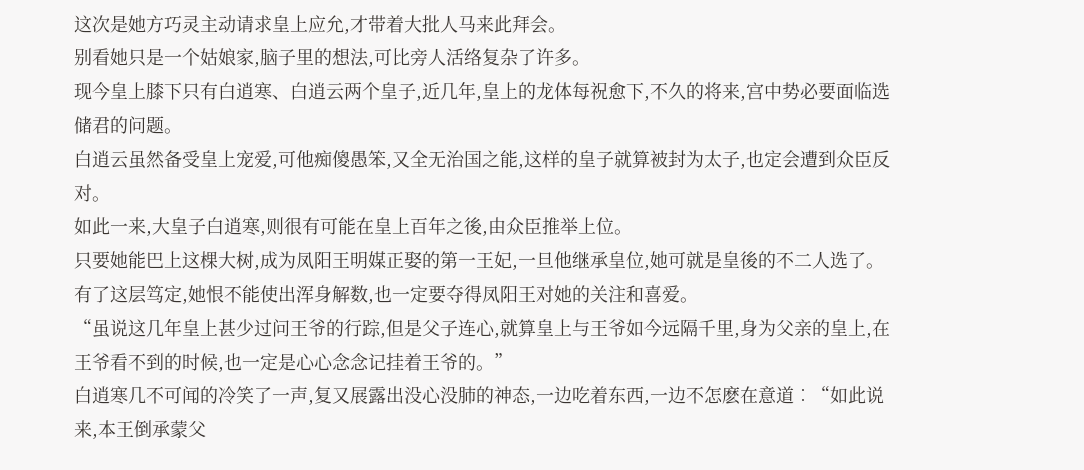这次是她方巧灵主动请求皇上应允,才带着大批人马来此拜会。
别看她只是一个姑娘家,脑子里的想法,可比旁人活络复杂了许多。
现今皇上膝下只有白逍寒、白逍云两个皇子,近几年,皇上的龙体每祝愈下,不久的将来,宫中势必要面临选储君的问题。
白逍云虽然备受皇上宠爱,可他痴傻愚笨,又全无治国之能,这样的皇子就算被封为太子,也定会遭到众臣反对。
如此一来,大皇子白逍寒,则很有可能在皇上百年之後,由众臣推举上位。
只要她能巴上这棵大树,成为凤阳王明媒正娶的第一王妃,一旦他继承皇位,她可就是皇後的不二人选了。
有了这层笃定,她恨不能使出浑身解数,也一定要夺得凤阳王对她的关注和喜爱。
“虽说这几年皇上甚少过问王爷的行踪,但是父子连心,就算皇上与王爷如今远隔千里,身为父亲的皇上,在王爷看不到的时候,也一定是心心念念记挂着王爷的。”
白逍寒几不可闻的冷笑了一声,复又展露出没心没肺的神态,一边吃着东西,一边不怎麽在意道︰“如此说来,本王倒承蒙父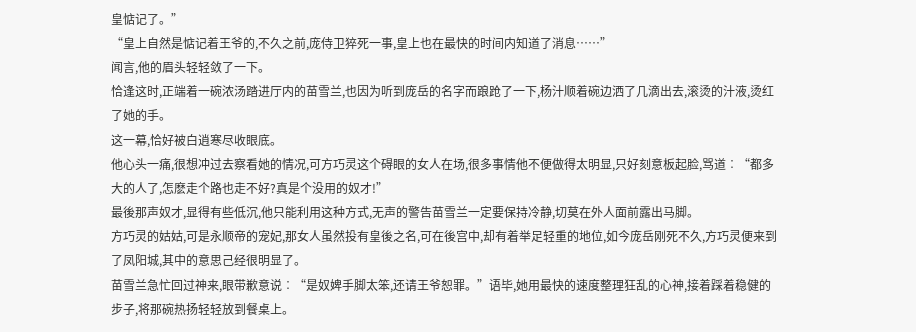皇惦记了。”
“皇上自然是惦记着王爷的,不久之前,庞侍卫猝死一事,皇上也在最快的时间内知道了消息……”
闻言,他的眉头轻轻敛了一下。
恰逢这时,正端着一碗浓汤踏进厅内的苗雪兰,也因为听到庞岳的名字而踉跄了一下,杨汁顺着碗边洒了几滴出去,滚烫的汁液,烫红了她的手。
这一幕,恰好被白逍寒尽收眼底。
他心头一痛,很想冲过去察看她的情况,可方巧灵这个碍眼的女人在场,很多事情他不便做得太明显,只好刻意板起脸,骂道︰“都多大的人了,怎麽走个路也走不好?真是个没用的奴才!”
最後那声奴才,显得有些低沉,他只能利用这种方式,无声的警告苗雪兰一定要保持冷静,切莫在外人面前露出马脚。
方巧灵的姑姑,可是永顺帝的宠妃,那女人虽然投有皇後之名,可在後宫中,却有着举足轻重的地位,如今庞岳刚死不久,方巧灵便来到了凤阳城,其中的意思己经很明显了。
苗雪兰急忙回过神来,眼带歉意说︰“是奴婢手脚太笨,还请王爷恕罪。”语毕,她用最快的速度整理狂乱的心神,接着踩着稳健的步子,将那碗热扬轻轻放到餐桌上。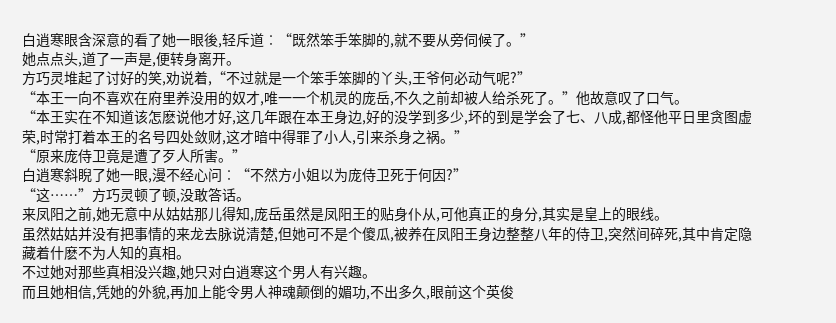白逍寒眼含深意的看了她一眼後,轻斥道︰“既然笨手笨脚的,就不要从旁伺候了。”
她点点头,道了一声是,便转身离开。
方巧灵堆起了讨好的笑,劝说着,“不过就是一个笨手笨脚的丫头,王爷何必动气呢?”
“本王一向不喜欢在府里养没用的奴才,唯一一个机灵的庞岳,不久之前却被人给杀死了。”他故意叹了口气。
“本王实在不知道该怎麽说他才好,这几年跟在本王身边,好的没学到多少,坏的到是学会了七、八成,都怪他平日里贪图虚荣,时常打着本王的名号四处敛财,这才暗中得罪了小人,引来杀身之祸。”
“原来庞侍卫竟是遭了歹人所害。”
白逍寒斜睨了她一眼,漫不经心问︰“不然方小姐以为庞侍卫死于何因?”
“这……”方巧灵顿了顿,没敢答话。
来凤阳之前,她无意中从姑姑那儿得知,庞岳虽然是凤阳王的贴身仆从,可他真正的身分,其实是皇上的眼线。
虽然姑姑并没有把事情的来龙去脉说清楚,但她可不是个傻瓜,被养在凤阳王身边整整八年的侍卫,突然间碎死,其中肯定隐藏着什麽不为人知的真相。
不过她对那些真相没兴趣,她只对白逍寒这个男人有兴趣。
而且她相信,凭她的外貌,再加上能令男人神魂颠倒的媚功,不出多久,眼前这个英俊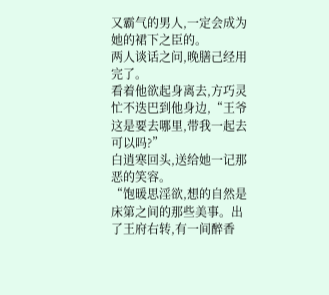又霸气的男人,一定会成为她的裙下之臣的。
两人谈话之问,晚膳己经用完了。
看着他欲起身离去,方巧灵忙不迭巴到他身边,“王爷这是要去哪里,带我一起去可以吗?”
白逍寒回头,送给她一记那恶的笑容。
“饱暖思淫欲,想的自然是床第之间的那些美事。出了王府右转,有一间醉香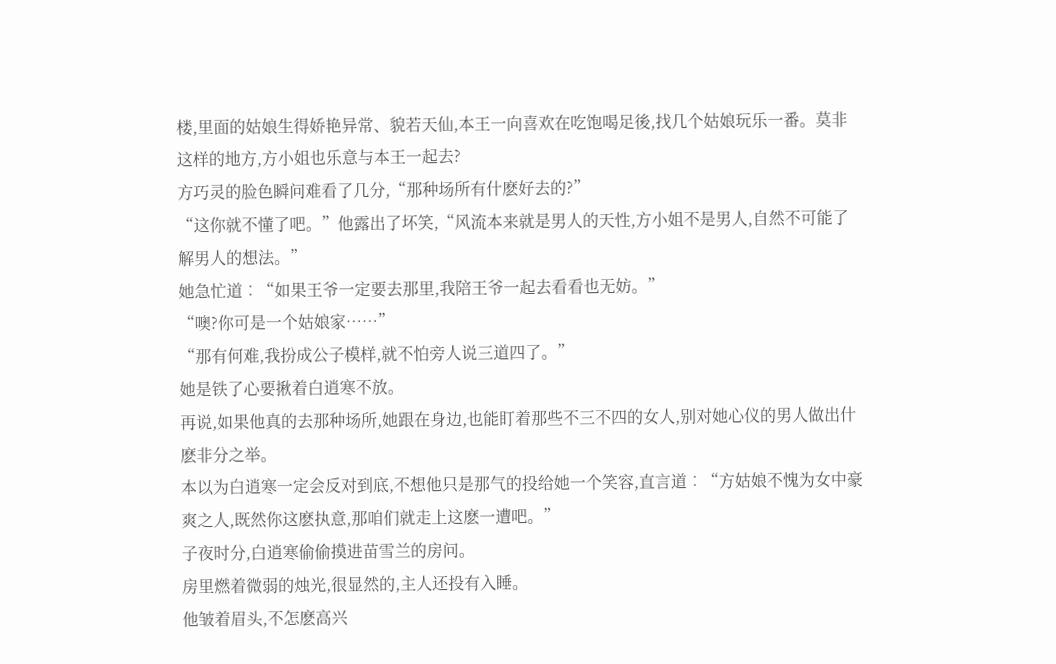楼,里面的姑娘生得娇艳异常、貌若天仙,本王一向喜欢在吃饱喝足後,找几个姑娘玩乐一番。莫非这样的地方,方小姐也乐意与本王一起去?
方巧灵的脸色瞬问难看了几分,“那种场所有什麽好去的?”
“这你就不懂了吧。”他露出了坏笑,“风流本来就是男人的天性,方小姐不是男人,自然不可能了解男人的想法。”
她急忙道︰“如果王爷一定要去那里,我陪王爷一起去看看也无妨。”
“噢?你可是一个姑娘家……”
“那有何难,我扮成公子模样,就不怕旁人说三道四了。”
她是铁了心要揪着白逍寒不放。
再说,如果他真的去那种场所,她跟在身边,也能盯着那些不三不四的女人,别对她心仪的男人做出什麽非分之举。
本以为白逍寒一定会反对到底,不想他只是那气的投给她一个笑容,直言道︰“方姑娘不愧为女中豪爽之人,既然你这麽执意,那咱们就走上这麽一遭吧。”
子夜时分,白逍寒偷偷摸进苗雪兰的房问。
房里燃着微弱的烛光,很显然的,主人还投有入睡。
他皱着眉头,不怎麽高兴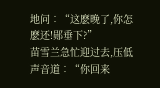地问︰“这麽晚了,你怎麽还!郧垂下?”
苗雪兰急忙迎过去,压低声音道︰“你回来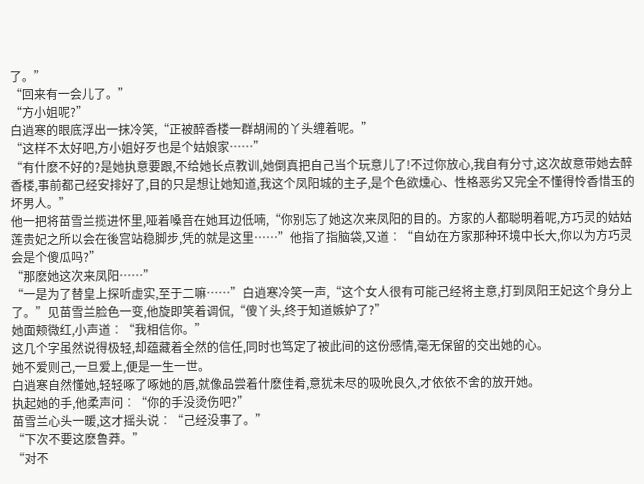了。”
“回来有一会儿了。”
“方小姐呢?”
白逍寒的眼底浮出一抹冷笑,“正被醉香楼一群胡闹的丫头缠着呢。”
“这样不太好吧,方小姐好歹也是个姑娘家……”
“有什麽不好的?是她执意要跟,不给她长点教训,她倒真把自己当个玩意儿了!不过你放心,我自有分寸,这次故意带她去醉香楼,事前都己经安排好了,目的只是想让她知道,我这个凤阳城的主子,是个色欲燻心、性格恶劣又完全不懂得怜香惜玉的坏男人。”
他一把将苗雪兰揽进怀里,哑着嗓音在她耳边低喃,“你别忘了她这次来凤阳的目的。方家的人都聪明着呢,方巧灵的姑姑莲贵妃之所以会在後宫站稳脚步,凭的就是这里……”他指了指脑袋,又道︰“自幼在方家那种环境中长大,你以为方巧灵会是个傻瓜吗?”
“那麽她这次来凤阳……”
“一是为了替皇上探听虚实,至于二嘛……”白逍寒冷笑一声,“这个女人很有可能己经将主意,打到凤阳王妃这个身分上了。”见苗雪兰脸色一变,他旋即笑着调侃,“傻丫头,终于知道嫉妒了?”
她面颊微红,小声道︰“我相信你。”
这几个字虽然说得极轻,却蕴藏着全然的信任,同时也笃定了被此间的这份感情,毫无保留的交出她的心。
她不爱则己,一旦爱上,便是一生一世。
白逍寒自然懂她,轻轻啄了啄她的唇,就像品尝着什麽佳肴,意犹未尽的吸吮良久,才依依不舍的放开她。
执起她的手,他柔声问︰“你的手没烫伤吧?”
苗雪兰心头一暖,这才摇头说︰“己经没事了。”
“下次不要这麽鲁莽。”
“对不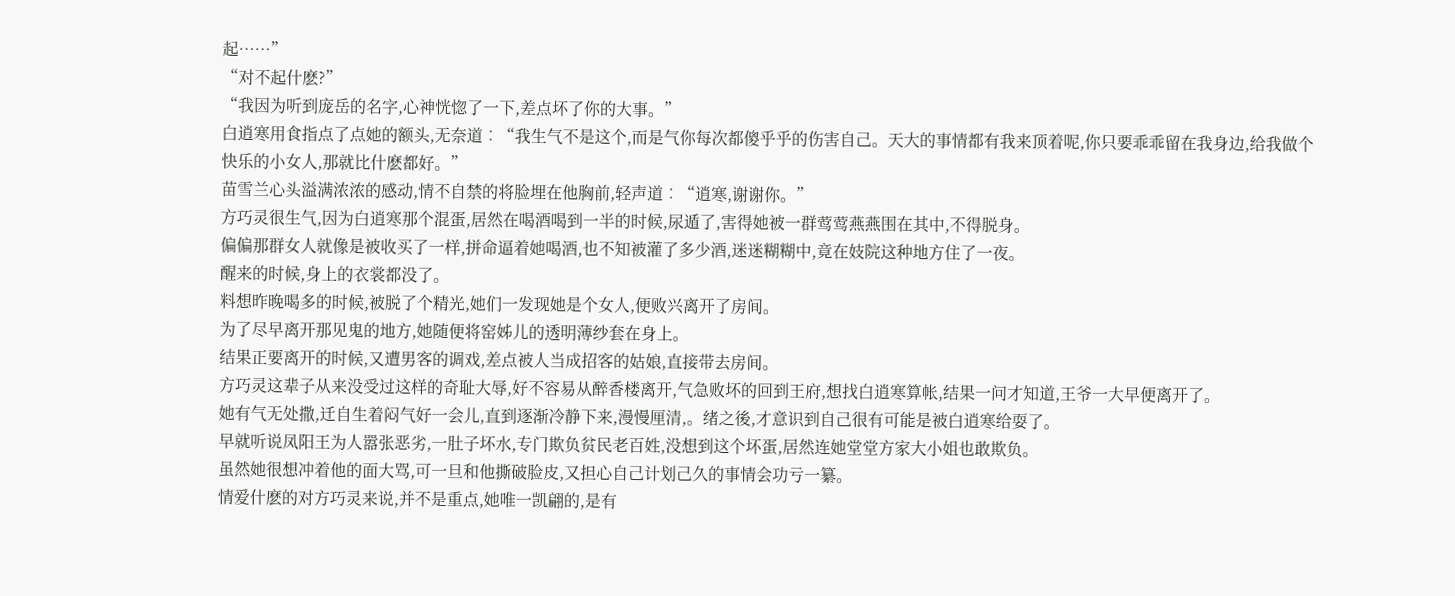起……”
“对不起什麽?”
“我因为听到庞岳的名字,心神恍惚了一下,差点坏了你的大事。”
白逍寒用食指点了点她的额头,无奈道︰“我生气不是这个,而是气你每次都傻乎乎的伤害自己。天大的事情都有我来顶着呢,你只要乖乖留在我身边,给我做个快乐的小女人,那就比什麽都好。”
苗雪兰心头溢满浓浓的感动,情不自禁的将脸埋在他胸前,轻声道︰“逍寒,谢谢你。”
方巧灵很生气,因为白逍寒那个混蛋,居然在喝酒喝到一半的时候,尿遁了,害得她被一群莺莺燕燕围在其中,不得脱身。
偏偏那群女人就像是被收买了一样,拼命逼着她喝酒,也不知被灌了多少酒,迷迷糊糊中,竟在妓院这种地方住了一夜。
醒来的时候,身上的衣裳都没了。
料想昨晚喝多的时候,被脱了个精光,她们一发现她是个女人,便败兴离开了房间。
为了尽早离开那见鬼的地方,她随便将窑姊儿的透明薄纱套在身上。
结果正要离开的时候,又遭男客的调戏,差点被人当成招客的姑娘,直接带去房间。
方巧灵这辈子从来没受过这样的奇耻大辱,好不容易从醉香楼离开,气急败坏的回到王府,想找白逍寒算帐,结果一问才知道,王爷一大早便离开了。
她有气无处撒,迁自生着闷气好一会儿,直到逐渐冷静下来,漫慢厘清,。绪之後,才意识到自己很有可能是被白逍寒给耍了。
早就听说凤阳王为人嚣张恶劣,一肚子坏水,专门欺负贫民老百姓,没想到这个坏蛋,居然连她堂堂方家大小姐也敢欺负。
虽然她很想冲着他的面大骂,可一旦和他撕破脸皮,又担心自己计划己久的事情会功亏一纂。
情爱什麽的对方巧灵来说,并不是重点,她唯一凯翩的,是有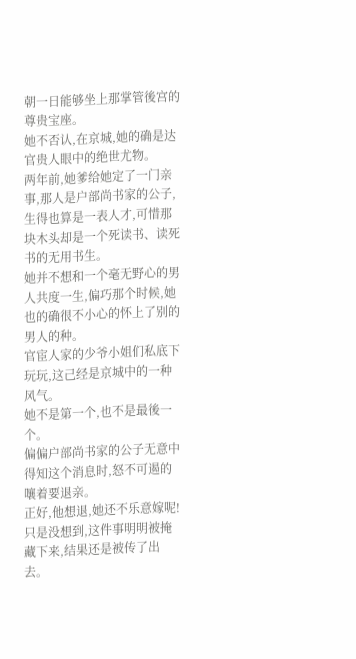朝一日能够坐上那掌管後宫的尊贵宝座。
她不否认,在京城,她的确是达官贵人眼中的绝世尤物。
两年前,她爹给她定了一门亲事,那人是户部尚书家的公子,生得也算是一表人才,可惜那块木头却是一个死读书、读死书的无用书生。
她并不想和一个毫无野心的男人共度一生,偏巧那个时候,她也的确很不小心的怀上了别的男人的种。
官宦人家的少爷小姐们私底下玩玩,这己经是京城中的一种风气。
她不是第一个,也不是最後一个。
偏偏户部尚书家的公子无意中得知这个消息时,怒不可遏的嚷着要退亲。
正好,他想退,她还不乐意嫁呢!
只是没想到,这件事明明被掩藏下来,结果还是被传了出去。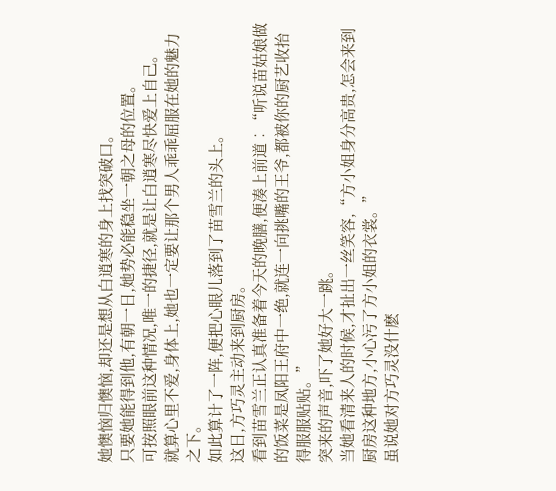她懊恼归懊恼,却还是想从白逍寒的身上找突破口。
只要她能得到他,有朝一日,她势必能稳坐一朝之母的位置。
可按照眼前这种情况,唯一的捷径,就是让白逍寒尽快爱上自己。
就算心里不爱,身体上,她也一定要让那个男人乖乖屈服在她的魅力之下。
如此算计了一阵,便把心眼儿落到了苗雪兰的头上。
这日,方巧灵主动来到厨房。
看到苗雪兰正认真准备着今天的晚膳,便凑上前道︰“听说苗姑娘做的饭菜是凤阳王府中一绝,就连一向挑嘴的王爷,都被你的厨艺收抬得服服贴贴。”
突来的声音,吓了她好大一跳。
当她看清来人的时候,才扯出一丝笑容,“方小姐身分高贵,怎会来到厨房这种地方,小心污了方小姐的衣裳。”
虽说她对方巧灵没什麽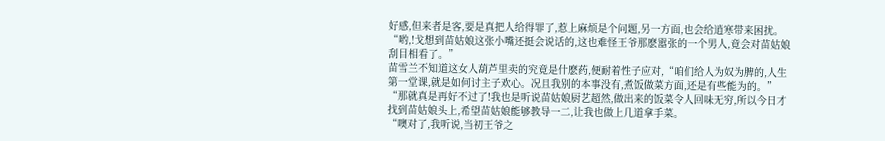好感,但来者是客,要是真把人给得罪了,惹上麻烦是个问题,另一方面,也会给逍寒带来困扰。
“哟,!戈想到苗姑娘这张小嘴还挺会说话的,这也难怪王爷那麽嚣张的一个男人,竟会对苗姑娘刮目相看了。”
苗雪兰不知道这女人葫芦里卖的究竟是什麽药,便耐着性子应对,“咱们给人为奴为脾的,人生第一堂课,就是如何讨主子欢心。况且我别的本事没有,煮饭做菜方面,还是有些能为的。”
“那就真是再好不过了!我也是听说苗姑娘厨艺超然,做出来的饭菜令人回味无穷,所以今日才找到苗姑娘头上,希望苗姑娘能够教导一二,让我也做上几道拿手菜。
“噢对了,我听说,当初王爷之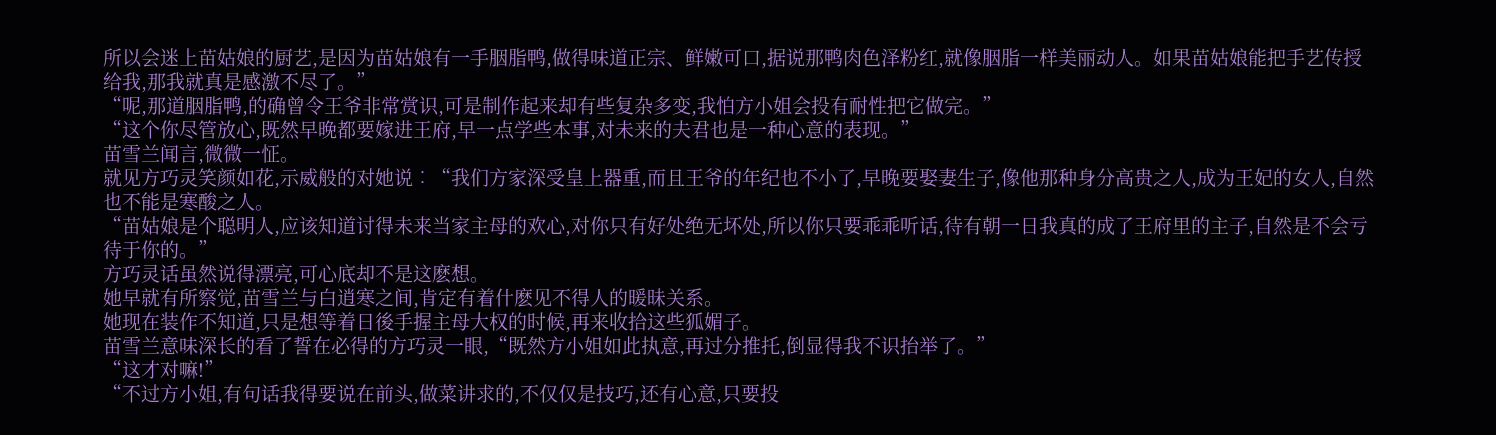所以会迷上苗姑娘的厨艺,是因为苗姑娘有一手胭脂鸭,做得味道正宗、鲜嫩可口,据说那鸭肉色泽粉红,就像胭脂一样美丽动人。如果苗姑娘能把手艺传授给我,那我就真是感激不尽了。”
“呢,那道胭脂鸭,的确曾令王爷非常赏识,可是制作起来却有些复杂多变,我怕方小姐会投有耐性把它做完。”
“这个你尽管放心,既然早晚都要嫁进王府,早一点学些本事,对未来的夫君也是一种心意的表现。”
苗雪兰闻言,微微一怔。
就见方巧灵笑颜如花,示威般的对她说︰“我们方家深受皇上器重,而且王爷的年纪也不小了,早晚要娶妻生子,像他那种身分高贵之人,成为王妃的女人,自然也不能是寒酸之人。
“苗姑娘是个聪明人,应该知道讨得未来当家主母的欢心,对你只有好处绝无坏处,所以你只要乖乖听话,待有朝一日我真的成了王府里的主子,自然是不会亏待于你的。”
方巧灵话虽然说得漂亮,可心底却不是这麽想。
她早就有所察觉,苗雪兰与白逍寒之间,肯定有着什麽见不得人的暖昧关系。
她现在装作不知道,只是想等着日後手握主母大权的时候,再来收拾这些狐媚子。
苗雪兰意味深长的看了誓在必得的方巧灵一眼,“既然方小姐如此执意,再过分推托,倒显得我不识抬举了。”
“这才对嘛!”
“不过方小姐,有句话我得要说在前头,做菜讲求的,不仅仅是技巧,还有心意,只要投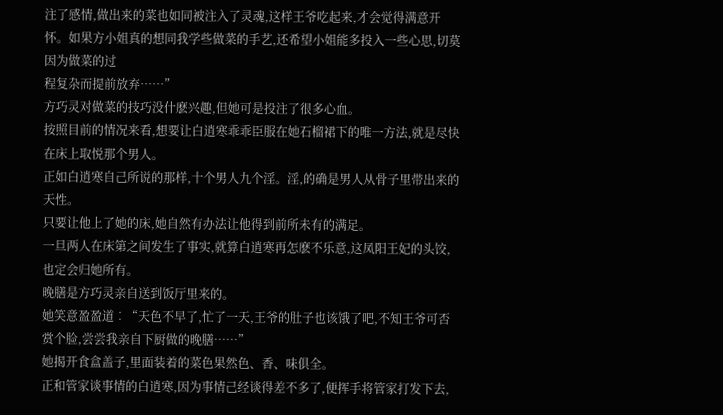注了感情,做出来的菜也如同被注入了灵魂,这样王爷吃起来,才会觉得满意开怀。如果方小姐真的想同我学些做菜的手艺,还希望小姐能多投入一些心思,切莫因为做菜的过
程复杂而提前放弃……”
方巧灵对做菜的技巧没什麽兴趣,但她可是投注了很多心血。
按照目前的情况来看,想要让白逍寒乖乖臣服在她石榴裙下的唯一方法,就是尽快在床上取悦那个男人。
正如白逍寒自己所说的那样,十个男人九个淫。淫,的确是男人从骨子里带出来的天性。
只要让他上了她的床,她自然有办法让他得到前所未有的满足。
一旦两人在床第之间发生了事实,就算白逍寒再怎麽不乐意,这凤阳王妃的头饺,也定会归她所有。
晚膳是方巧灵亲自送到饭厅里来的。
她笑意盈盈道︰“天色不早了,忙了一天,王爷的肚子也该饿了吧,不知王爷可否赏个脸,尝尝我亲自下厨做的晚膳……”
她揭开食盒盖子,里面装着的菜色果然色、香、味俱全。
正和管家谈事情的白逍寒,因为事情己经谈得差不多了,便挥手将管家打发下去,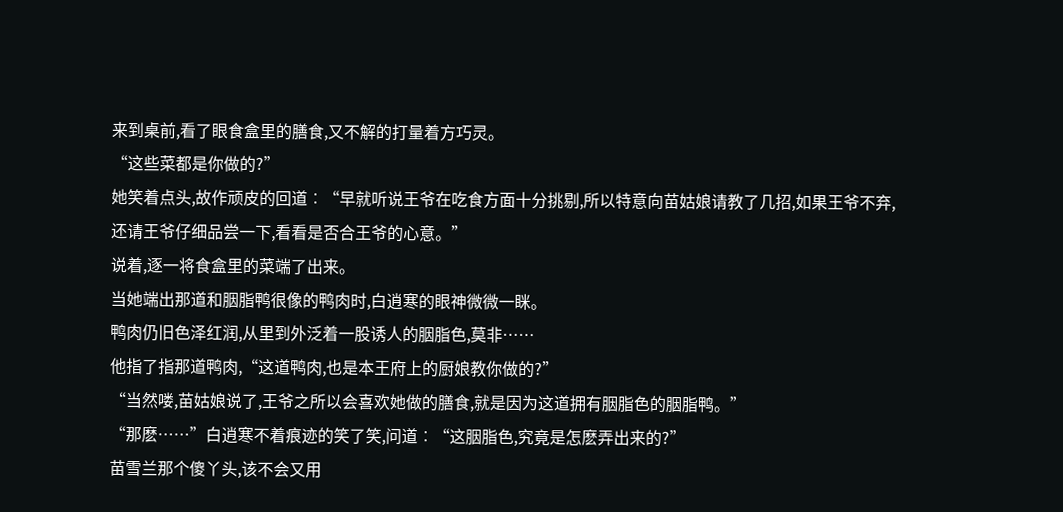来到桌前,看了眼食盒里的膳食,又不解的打量着方巧灵。
“这些菜都是你做的?”
她笑着点头,故作顽皮的回道︰“早就听说王爷在吃食方面十分挑剔,所以特意向苗姑娘请教了几招,如果王爷不弃,还请王爷仔细品尝一下,看看是否合王爷的心意。”
说着,逐一将食盒里的菜端了出来。
当她端出那道和胭脂鸭很像的鸭肉时,白逍寒的眼神微微一眯。
鸭肉仍旧色泽红润,从里到外泛着一股诱人的胭脂色,莫非……
他指了指那道鸭肉,“这道鸭肉,也是本王府上的厨娘教你做的?”
“当然喽,苗姑娘说了,王爷之所以会喜欢她做的膳食,就是因为这道拥有胭脂色的胭脂鸭。”
“那麽……”白逍寒不着痕迹的笑了笑,问道︰“这胭脂色,究竟是怎麽弄出来的?”
苗雪兰那个傻丫头,该不会又用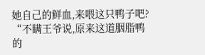她自己的鲜血,来喂这只鸭子吧?
“不瞒王爷说,原来这道胭脂鸭的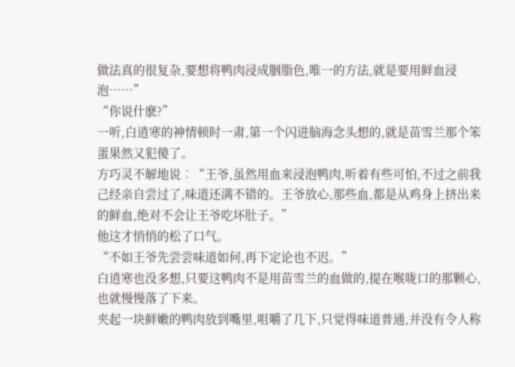做法真的很复杂,要想将鸭肉浸成胭脂色,唯一的方法,就是要用鲜血浸泡……”
“你说什麽?”
一听,白逍寒的神情顿时一肃,第一个闪进脑海念头想的,就是苗雪兰那个笨蛋果然又犯傻了。
方巧灵不解地说︰“王爷,虽然用血来浸泡鸭肉,听着有些可怕,不过之前我己经亲自尝过了,味道还满不错的。王爷放心,那些血,都是从鸡身上挤出来的鲜血,绝对不会让王爷吃坏肚子。”
他这才悄悄的松了口气。
“不如王爷先尝尝味道如何,再下定论也不迟。”
白逍寒也没多想,只要这鸭肉不是用苗雪兰的血做的,提在喉咙口的那颗心,也就慢慢落了下来。
夹起一块鲜嫩的鸭肉放到嘴里,咀嚼了几下,只觉得味道普通,并没有令人称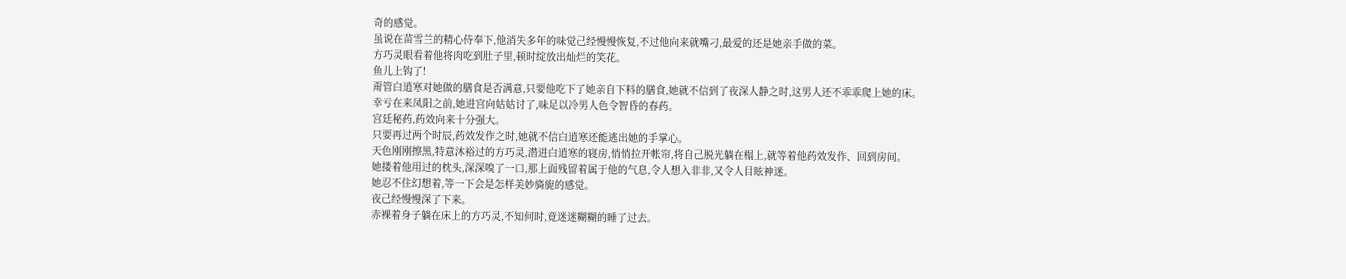奇的感觉。
虽说在苗雪兰的精心侍奉下,他消失多年的味觉己经慢慢恢复,不过他向来就嘴刁,最爱的还是她亲手做的菜。
方巧灵眼看着他将肉吃到肚子里,顿时绽放出灿烂的笑花。
鱼儿上钩了!
甭管白逍寒对她做的膳食是否满意,只要他吃下了她亲自下料的膳食,她就不信到了夜深人静之时,这男人还不乖乖爬上她的床。
幸亏在来凤阳之前,她进宫向姑姑讨了,味足以冷男人色令智昏的春药。
宫廷秘药,药效向来十分强大。
只要再过两个时辰,药效发作之时,她就不信白逍寒还能逃出她的手掌心。
天色刚刚擦黑,特意沐裕过的方巧灵,潜进白逍寒的寝房,悄悄拉开帐帘,将自己脱光躺在榻上,就等着他药效发作、回到房间。
她搂着他用过的枕头,深深嗅了一口,那上面残留着属于他的气息,令人想入非非,又令人目眩神迷。
她忍不住幻想着,等一下会是怎样美妙旖旎的感觉。
夜己经慢慢深了下来。
赤裸着身子躺在床上的方巧灵,不知何时,竟迷迷糊糊的睡了过去。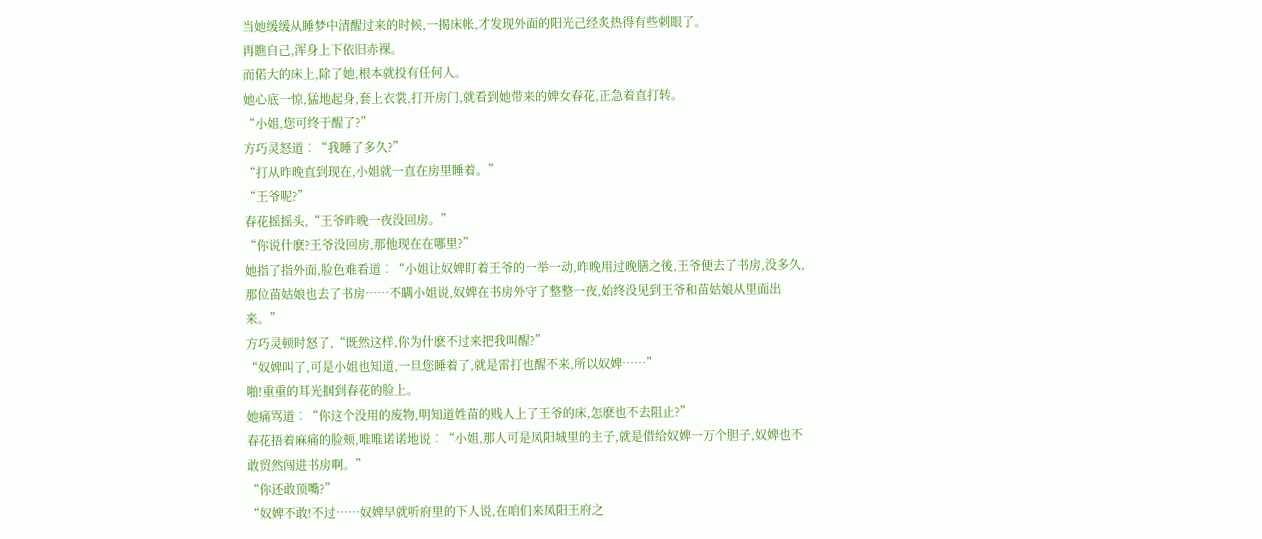当她缓缓从睡梦中清醒过来的时候,一揭床帐,才发现外面的阳光己经炙热得有些刺眼了。
再瞧自己,浑身上下依旧赤裸。
而偌大的床上,除了她,根本就投有任何人。
她心底一惊,猛地起身,套上衣裳,打开房门,就看到她带来的婢女春花,正急着直打转。
“小姐,您可终于醒了?”
方巧灵怒道︰“我睡了多久?”
“打从昨晚直到现在,小姐就一直在房里睡着。”
“王爷呢?”
春花摇摇头,“王爷昨晚一夜没回房。”
“你说什麽?王爷没回房,那他现在在哪里?”
她指了指外面,脸色难看道︰“小姐让奴婢盯着王爷的一举一动,昨晚用过晚膳之後,王爷便去了书房,没多久,那位苗姑娘也去了书房……不瞒小姐说,奴婢在书房外守了整整一夜,始终没见到王爷和苗姑娘从里面出来。”
方巧灵顿时怒了,“既然这样,你为什麽不过来把我叫醒?”
“奴婢叫了,可是小姐也知道,一旦您睡着了,就是雷打也醒不来,所以奴婢……”
啪!重重的耳光掴到春花的脸上。
她痛骂道︰“你这个没用的废物,明知道姓苗的贱人上了王爷的床,怎麽也不去阻止?”
春花捂着麻痛的脸颊,唯唯诺诺地说︰“小姐,那人可是凤阳城里的主子,就是借给奴婢一万个胆子,奴婢也不敢贸然闯进书房啊。”
“你还敢顶嘴?”
“奴婢不敢!不过……奴婢早就听府里的下人说,在咱们来凤阳王府之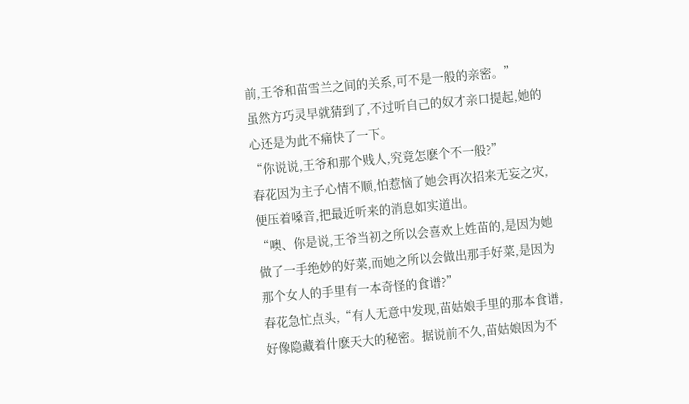前,王爷和苗雪兰之间的关系,可不是一般的亲密。”
虽然方巧灵早就猜到了,不过听自己的奴才亲口提起,她的心还是为此不痛快了一下。
“你说说,王爷和那个贱人,究竟怎麽个不一般?”
春花因为主子心情不顺,怕惹恼了她会再次招来无妄之灾,便压着嗓音,把最近听来的消息如实道出。
“噢、你是说,王爷当初之所以会喜欢上姓苗的,是因为她做了一手绝妙的好菜,而她之所以会做出那手好菜,是因为那个女人的手里有一本奇怪的食谱?”
春花急忙点头,“有人无意中发现,苗姑娘手里的那本食谱,好像隐藏着什麽天大的秘密。据说前不久,苗姑娘因为不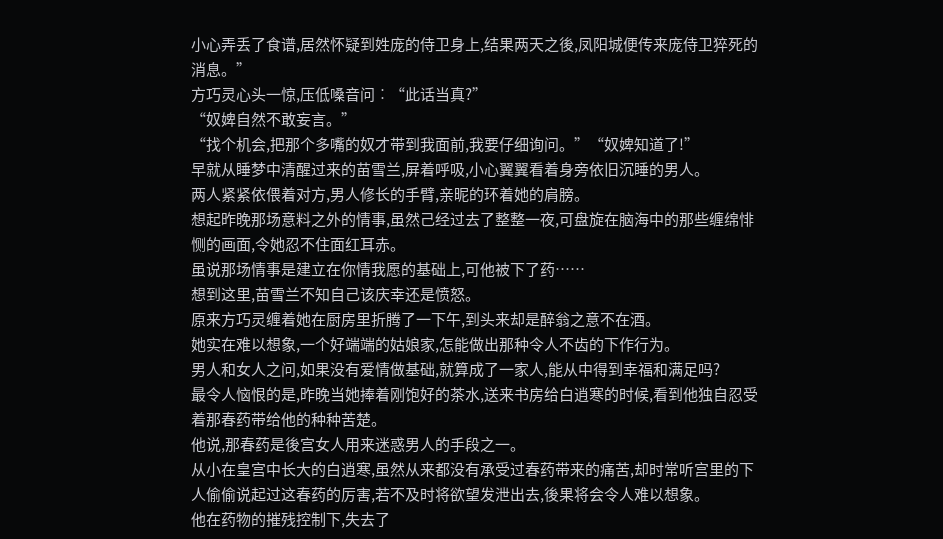小心弄丢了食谱,居然怀疑到姓庞的侍卫身上,结果两天之後,凤阳城便传来庞侍卫猝死的消息。”
方巧灵心头一惊,压低嗓音问︰“此话当真?”
“奴婢自然不敢妄言。”
“找个机会,把那个多嘴的奴才带到我面前,我要仔细询问。”“奴婢知道了!”
早就从睡梦中清醒过来的苗雪兰,屏着呼吸,小心翼翼看着身旁依旧沉睡的男人。
两人紧紧依偎着对方,男人修长的手臂,亲昵的环着她的肩膀。
想起昨晚那场意料之外的情事,虽然己经过去了整整一夜,可盘旋在脑海中的那些缠绵悱恻的画面,令她忍不住面红耳赤。
虽说那场情事是建立在你情我愿的基础上,可他被下了药……
想到这里,苗雪兰不知自己该庆幸还是愤怒。
原来方巧灵缠着她在厨房里折腾了一下午,到头来却是醉翁之意不在酒。
她实在难以想象,一个好端端的姑娘家,怎能做出那种令人不齿的下作行为。
男人和女人之问,如果没有爱情做基础,就算成了一家人,能从中得到幸福和满足吗?
最令人恼恨的是,昨晚当她捧着刚饱好的茶水,送来书房给白逍寒的时候,看到他独自忍受着那春药带给他的种种苦楚。
他说,那春药是後宫女人用来迷惑男人的手段之一。
从小在皇宫中长大的白逍寒,虽然从来都没有承受过春药带来的痛苦,却时常听宫里的下人偷偷说起过这春药的厉害,若不及时将欲望发泄出去,後果将会令人难以想象。
他在药物的摧残控制下,失去了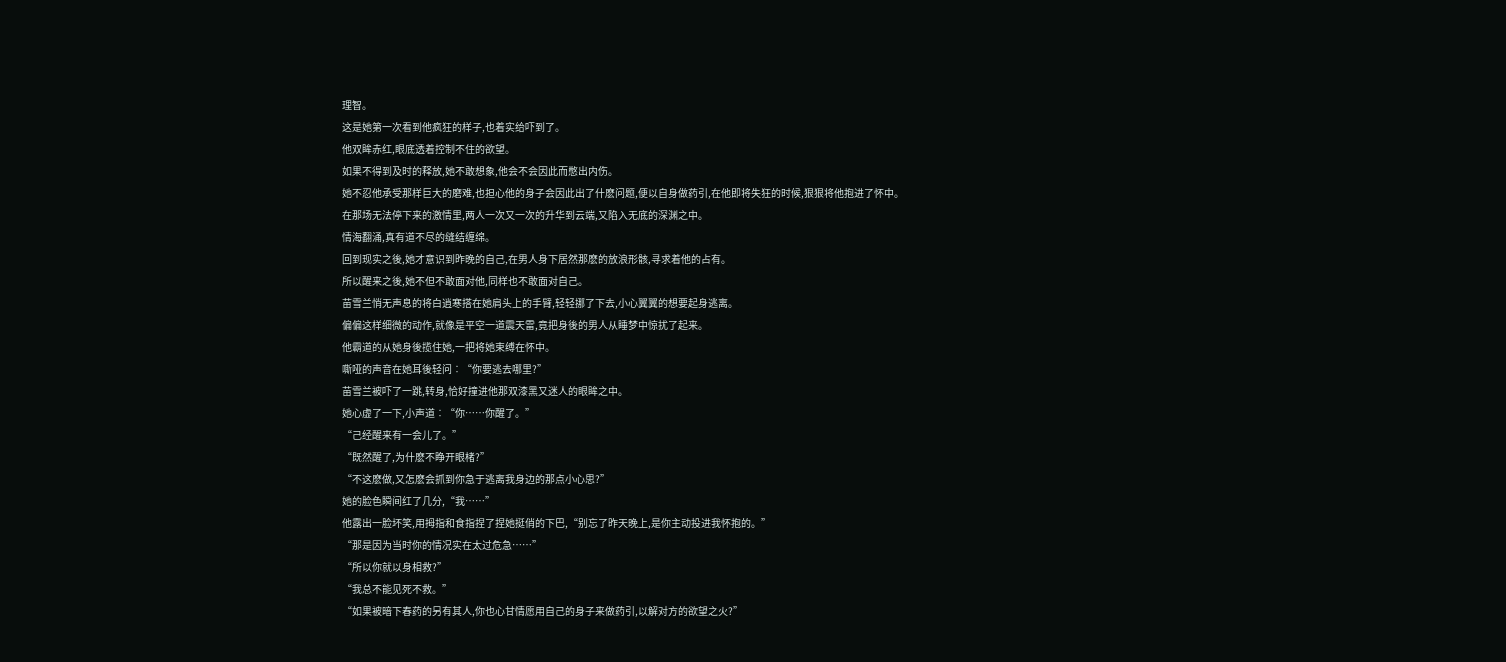理智。
这是她第一次看到他疯狂的样子,也着实给吓到了。
他双眸赤红,眼底透着控制不住的欲望。
如果不得到及时的释放,她不敢想象,他会不会因此而憋出内伤。
她不忍他承受那样巨大的磨难,也担心他的身子会因此出了什麽问题,便以自身做药引,在他即将失狂的时候,狠狠将他抱进了怀中。
在那场无法停下来的激情里,两人一次又一次的升华到云端,又陷入无底的深渊之中。
情海翻涌,真有道不尽的缝结缠绵。
回到现实之後,她才意识到昨晚的自己,在男人身下居然那麽的放浪形骸,寻求着他的占有。
所以醒来之後,她不但不敢面对他,同样也不敢面对自己。
苗雪兰悄无声息的将白逍寒搭在她肩头上的手臂,轻轻挪了下去,小心翼翼的想要起身逃离。
偏偏这样细微的动作,就像是平空一道震天雷,竟把身後的男人从睡梦中惊扰了起来。
他霸道的从她身後揽住她,一把将她束缚在怀中。
嘶哑的声音在她耳後轻问︰“你要逃去哪里?”
苗雪兰被吓了一跳,转身,恰好撞进他那双漆黑又迷人的眼眸之中。
她心虚了一下,小声道︰“你……你醒了。”
“己经醒来有一会儿了。”
“既然醒了,为什麽不睁开眼楮?”
“不这麽做,又怎麽会抓到你急于逃离我身边的那点小心思?”
她的脸色瞬间红了几分,“我……”
他露出一脸坏笑,用拇指和食指捏了捏她挺俏的下巴,“别忘了昨天晚上,是你主动投进我怀抱的。”
“那是因为当时你的情况实在太过危急……”
“所以你就以身相救?”
“我总不能见死不救。”
“如果被暗下春药的另有其人,你也心甘情愿用自己的身子来做药引,以解对方的欲望之火?”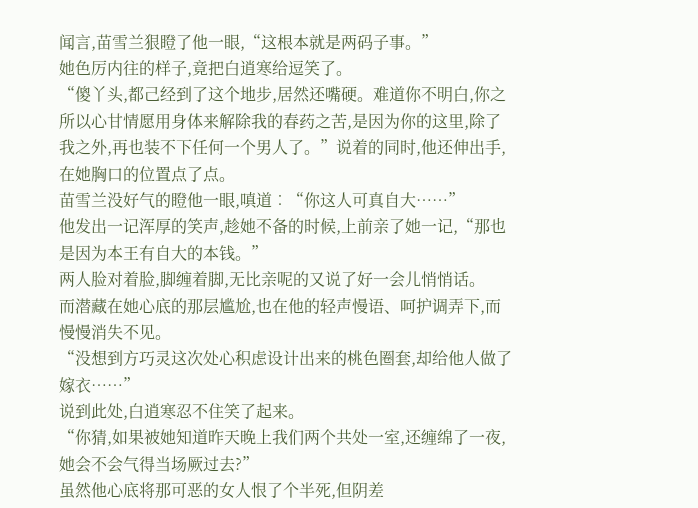闻言,苗雪兰狠瞪了他一眼,“这根本就是两码子事。”
她色厉内往的样子,竟把白逍寒给逗笑了。
“傻丫头,都己经到了这个地步,居然还嘴硬。难道你不明白,你之所以心甘情愿用身体来解除我的春药之苦,是因为你的这里,除了我之外,再也装不下任何一个男人了。”说着的同时,他还伸出手,在她胸口的位置点了点。
苗雪兰没好气的瞪他一眼,嗔道︰“你这人可真自大……”
他发出一记浑厚的笑声,趁她不备的时候,上前亲了她一记,“那也是因为本王有自大的本钱。”
两人脸对着脸,脚缠着脚,无比亲呢的又说了好一会儿悄悄话。
而潜藏在她心底的那层尴尬,也在他的轻声慢语、呵护调弄下,而慢慢消失不见。
“没想到方巧灵这次处心积虑设计出来的桃色圈套,却给他人做了嫁衣……”
说到此处,白逍寒忍不住笑了起来。
“你猜,如果被她知道昨天晚上我们两个共处一室,还缠绵了一夜,她会不会气得当场厥过去?”
虽然他心底将那可恶的女人恨了个半死,但阴差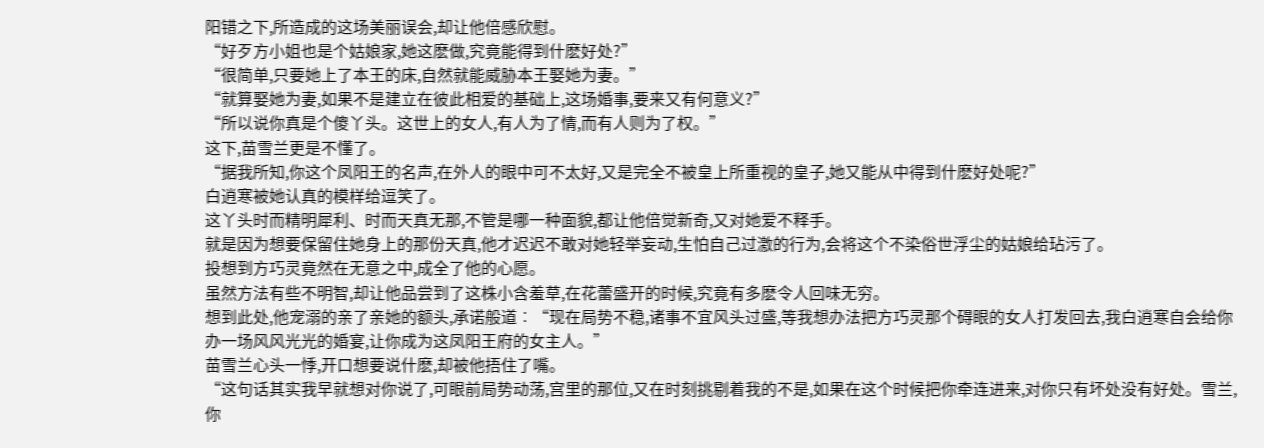阳错之下,所造成的这场美丽误会,却让他倍感欣慰。
“好歹方小姐也是个姑娘家,她这麽做,究竟能得到什麽好处?”
“很简单,只要她上了本王的床,自然就能威胁本王娶她为妻。”
“就算娶她为妻,如果不是建立在彼此相爱的基础上,这场婚事,要来又有何意义?”
“所以说你真是个傻丫头。这世上的女人,有人为了情,而有人则为了权。”
这下,苗雪兰更是不懂了。
“据我所知,你这个凤阳王的名声,在外人的眼中可不太好,又是完全不被皇上所重视的皇子,她又能从中得到什麽好处呢?”
白逍寒被她认真的模样给逗笑了。
这丫头时而精明犀利、时而天真无那,不管是哪一种面貌,都让他倍觉新奇,又对她爱不释手。
就是因为想要保留住她身上的那份天真,他才迟迟不敢对她轻举妄动,生怕自己过激的行为,会将这个不染俗世浮尘的姑娘给玷污了。
投想到方巧灵竟然在无意之中,成全了他的心愿。
虽然方法有些不明智,却让他品尝到了这株小含羞草,在花蕾盛开的时候,究竟有多麽令人回味无穷。
想到此处,他宠溺的亲了亲她的额头,承诺般道︰“现在局势不稳,诸事不宜风头过盛,等我想办法把方巧灵那个碍眼的女人打发回去,我白逍寒自会给你办一场风风光光的婚宴,让你成为这凤阳王府的女主人。”
苗雪兰心头一悸,开口想要说什麽,却被他捂住了嘴。
“这句话其实我早就想对你说了,可眼前局势动荡,宫里的那位,又在时刻挑剔着我的不是,如果在这个时候把你牵连进来,对你只有坏处没有好处。雪兰,你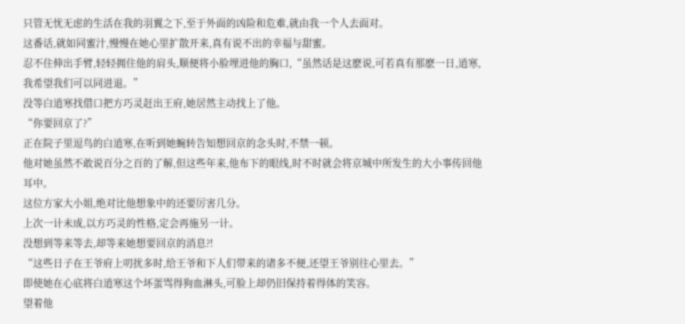只管无忧无虑的生活在我的羽翼之下,至于外面的凶险和危难,就由我一个人去面对。
这番话,就如同蜜汁,慢慢在她心里扩散开来,真有说不出的幸福与甜蜜。
忍不住伸出手臂,轻轻拥住他的肩头,顺便将小脸埋进他的胸口,“虽然话是这麽说,可若真有那麽一日,逍寒,我希望我们可以同进退。”
没等白逍寒找借口把方巧灵赶出王府,她居然主动找上了他。
“你要回京了?”
正在院子里逗鸟的白逍寒,在听到她蜿转告知想回京的念头时,不禁一顿。
他对她虽然不敢说百分之百的了解,但这些年来,他布下的眼线,时不时就会将京城中所发生的大小事传回他耳中。
这位方家大小姐,绝对比他想象中的还要厉害几分。
上次一计未成,以方巧灵的性格,定会再施另一计。
没想到等来等去,却等来她想要回京的消息?!
“这些日子在王爷府上叨扰多时,给王爷和下人们带来的诸多不便,还望王爷别往心里去。”
即使她在心底将白逍寒这个坏蛋骂得狗血淋头,可脸上却仍旧保持着得体的笑容。
望着他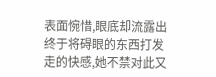表面惋惜,眼底却流露出终于将碍眼的东西打发走的快感,她不禁对此又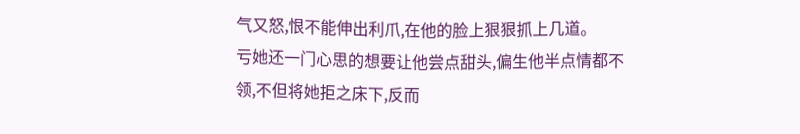气又怒,恨不能伸出利爪,在他的脸上狠狠抓上几道。
亏她还一门心思的想要让他尝点甜头,偏生他半点情都不领,不但将她拒之床下,反而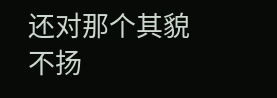还对那个其貌不扬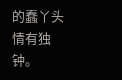的蠢丫头情有独钟。